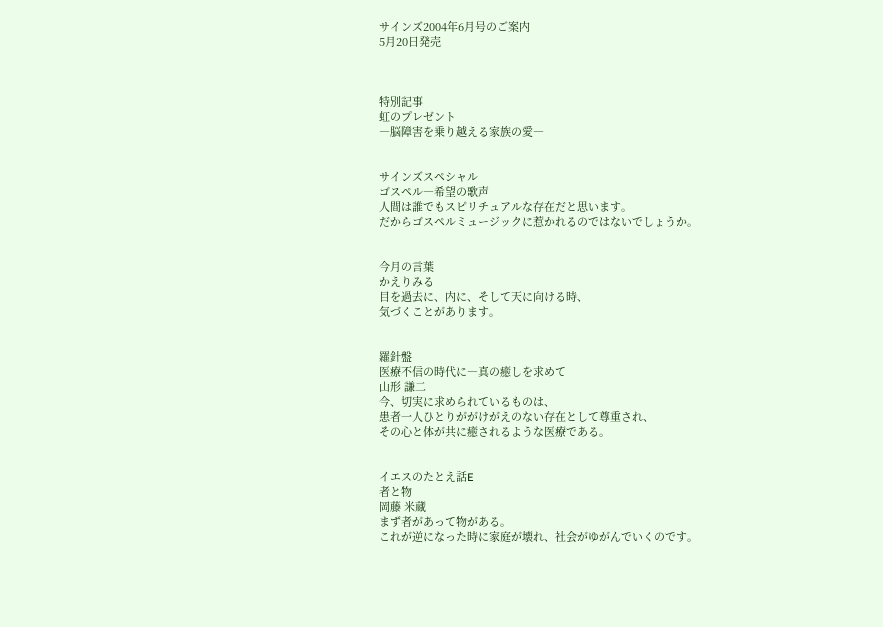サインズ2004年6月号のご案内
5月20日発売



特別記事
虹のプレゼント
―脳障害を乗り越える家族の愛―


サインズスペシャル
ゴスペル―希望の歌声
人間は誰でもスピリチュアルな存在だと思います。
だからゴスペルミュージックに惹かれるのではないでしょうか。


今月の言葉
かえりみる
目を過去に、内に、そして天に向ける時、
気づくことがあります。


羅針盤
医療不信の時代に―真の癒しを求めて
山形 謙二
今、切実に求められているものは、
患者一人ひとりががけがえのない存在として尊重され、
その心と体が共に癒されるような医療である。


イエスのたとえ話E
者と物
岡藤 米蔵
まず者があって物がある。
これが逆になった時に家庭が壊れ、社会がゆがんでいくのです。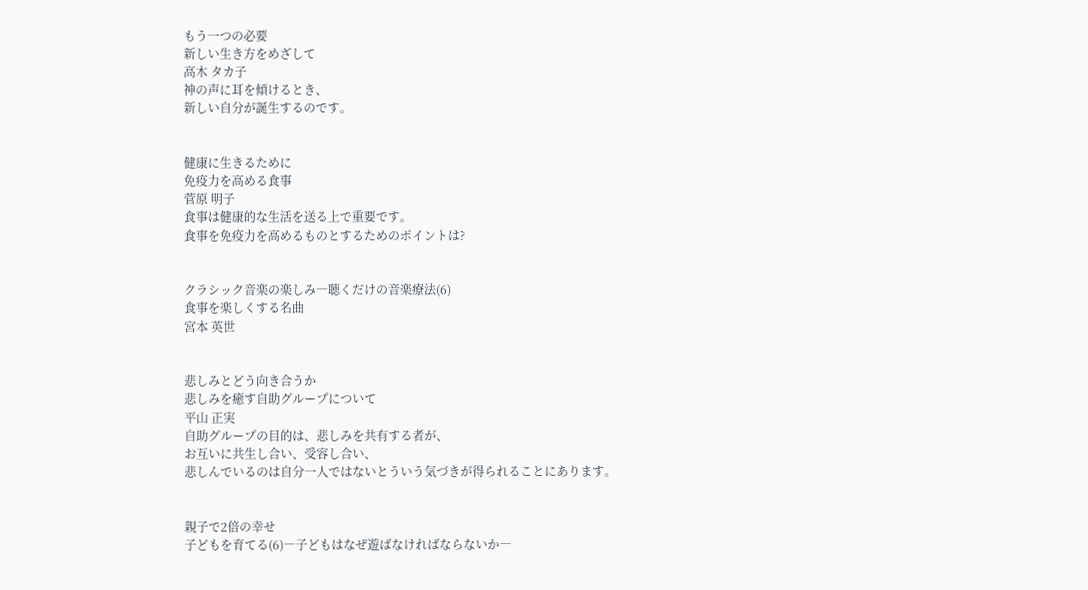もう一つの必要
新しい生き方をめざして
高木 タカ子
神の声に耳を傾けるとき、
新しい自分が誕生するのです。


健康に生きるために
免疫力を高める食事
菅原 明子
食事は健康的な生活を送る上で重要です。
食事を免疫力を高めるものとするためのポイントは?


クラシック音楽の楽しみ―聴くだけの音楽療法(6)
食事を楽しくする名曲
宮本 英世


悲しみとどう向き合うか
悲しみを癒す自助グループについて
平山 正実
自助グループの目的は、悲しみを共有する者が、
お互いに共生し合い、受容し合い、
悲しんでいるのは自分一人ではないとういう気づきが得られることにあります。


親子で2倍の幸せ
子どもを育てる(6)―子どもはなぜ遊ばなければならないか―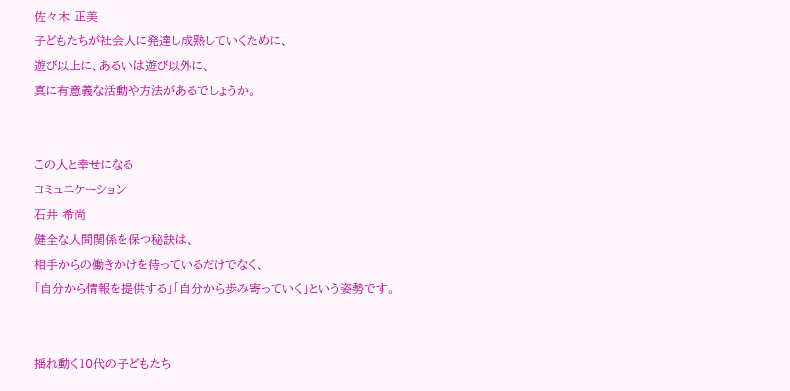佐々木 正美
子どもたちが社会人に発達し成熟していくために、
遊び以上に、あるいは遊び以外に、
真に有意義な活動や方法があるでしょうか。


この人と幸せになる
コミュニケーション
石井 希尚
健全な人間関係を保つ秘訣は、
相手からの働きかけを待っているだけでなく、
「自分から情報を提供する」「自分から歩み寄っていく」という姿勢です。


揺れ動く10代の子どもたち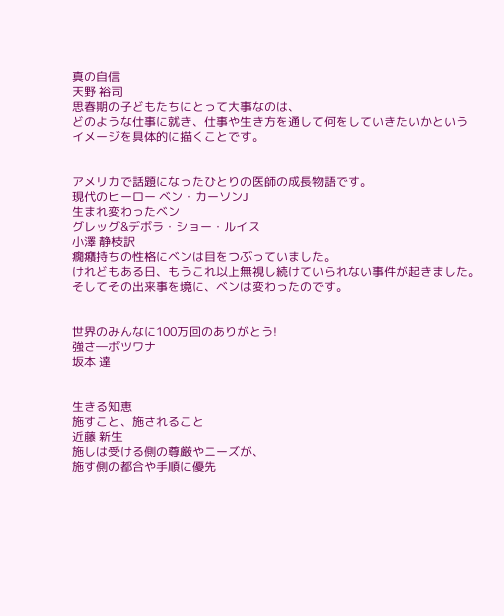真の自信
天野 裕司
思春期の子どもたちにとって大事なのは、
どのような仕事に就き、仕事や生き方を通して何をしていきたいかという
イメージを具体的に描くことです。


アメリカで話題になったひとりの医師の成長物語です。
現代のヒーロー ベン・カーソンJ
生まれ変わったベン
グレッグ&デボラ・ショー・ルイス
小澤 静枝訳
癇癪持ちの性格にベンは目をつぶっていました。
けれどもある日、もうこれ以上無視し続けていられない事件が起きました。
そしてその出来事を境に、ベンは変わったのです。


世界のみんなに100万回のありがとう!
強さ―ボツワナ
坂本 達


生きる知恵
施すこと、施されること
近藤 新生
施しは受ける側の尊厳やニーズが、
施す側の都合や手順に優先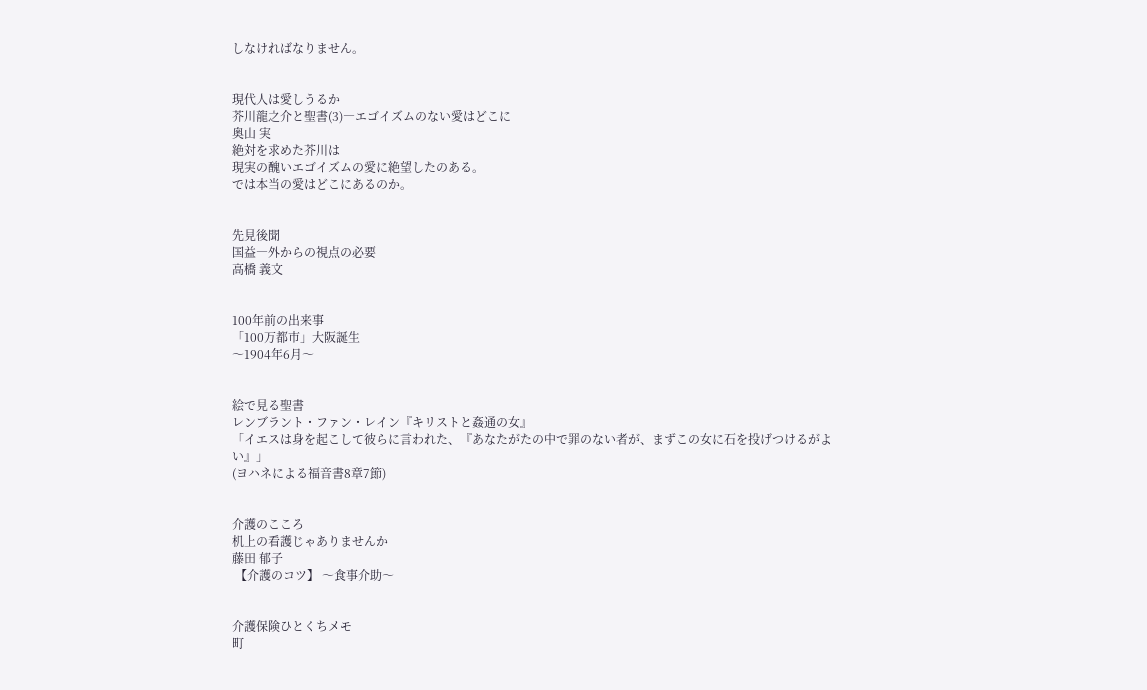しなければなりません。


現代人は愛しうるか
芥川龍之介と聖書(3)―エゴイズムのない愛はどこに
奥山 実
絶対を求めた芥川は
現実の醜いエゴイズムの愛に絶望したのある。
では本当の愛はどこにあるのか。


先見後聞
国益―外からの視点の必要
高橋 義文


100年前の出来事
「100万都市」大阪誕生
〜1904年6月〜


絵で見る聖書
レンブラント・ファン・レイン『キリストと姦通の女』
「イエスは身を起こして彼らに言われた、『あなたがたの中で罪のない者が、まずこの女に石を投げつけるがよい』」
(ヨハネによる福音書8章7節)


介護のこころ
机上の看護じゃありませんか
藤田 郁子
 【介護のコツ】 〜食事介助〜


介護保険ひとくちメモ
町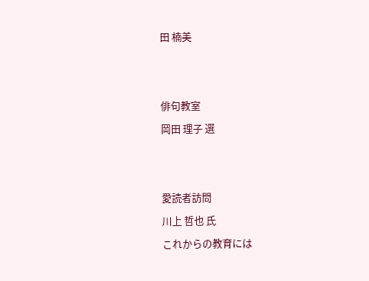田 楠美


俳句教室
岡田 理子 選


愛読者訪問
川上 哲也 氏
これからの教育には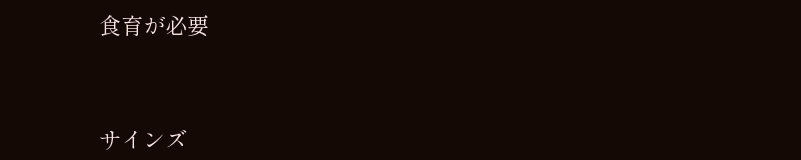食育が必要



サインズ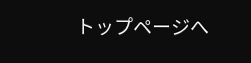トップページへ